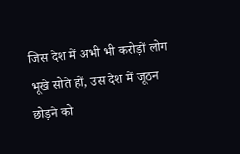जिस देश में अभी भी करोड़ों लोग भूखे सोते हों, उस देश में जूठन छोड़ने को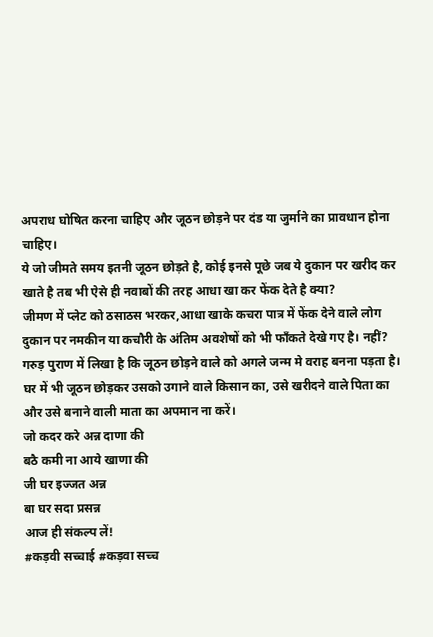अपराध घोषित करना चाहिए और जूठन छोड़ने पर दंड या जुर्माने का प्रावधान होना चाहिए।
ये जो जीमते समय इतनी जूठन छोड़ते है, कोई इनसे पूछे जब ये दुकान पर खरीद कर खाते है तब भी ऐसे ही नवाबों की तरह आधा खा कर फेंक देते है क्या?
जीमण में प्लेट को ठसाठस भरकर,आधा खाके कचरा पात्र में फेंक देने वाले लोग दुकान पर नमकीन या कचौरी के अंतिम अवशेषों को भी फाँकते देखे गए है। नहीं?
गरुड़ पुराण में लिखा है कि जूठन छोड़ने वाले को अगले जन्म मे वराह बनना पड़ता है।
घर में भी जूठन छोड़कर उसको उगाने वाले किसान का, उसे खरीदने वाले पिता का और उसे बनाने वाली माता का अपमान ना करें।
जो कदर करे अन्न दाणा की
बठै कमी ना आये खाणा की
जी घर इज्जत अन्न
बा घर सदा प्रसन्न
आज ही संकल्प लें!
#कड़वी सच्चाई #कड़वा सच्च